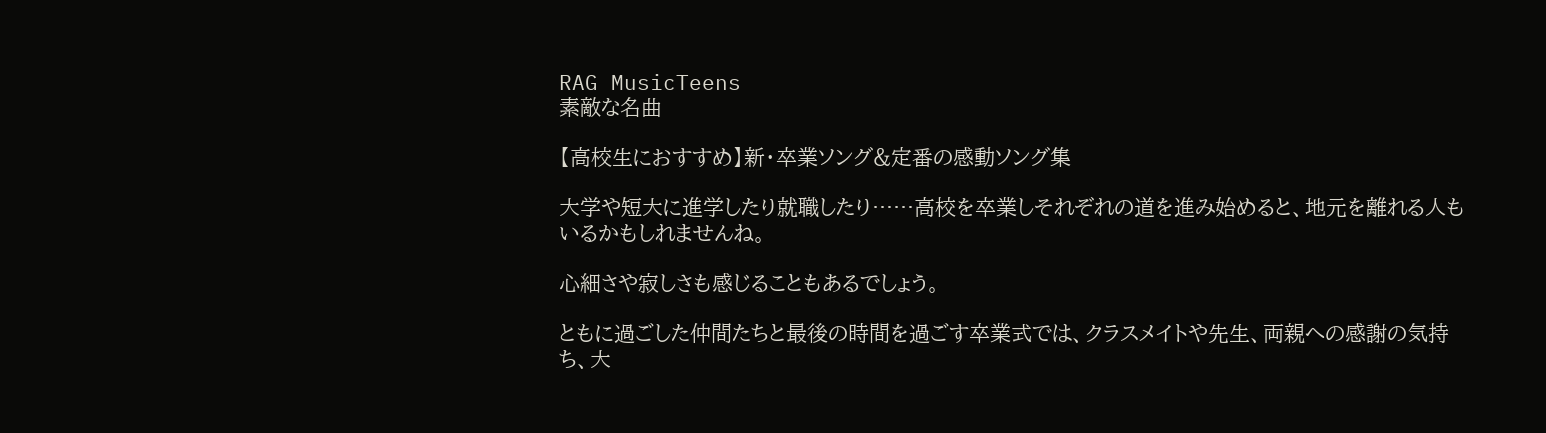RAG MusicTeens
素敵な名曲

【高校生におすすめ】新・卒業ソング&定番の感動ソング集

大学や短大に進学したり就職したり……高校を卒業しそれぞれの道を進み始めると、地元を離れる人もいるかもしれませんね。

心細さや寂しさも感じることもあるでしょう。

ともに過ごした仲間たちと最後の時間を過ごす卒業式では、クラスメイトや先生、両親への感謝の気持ち、大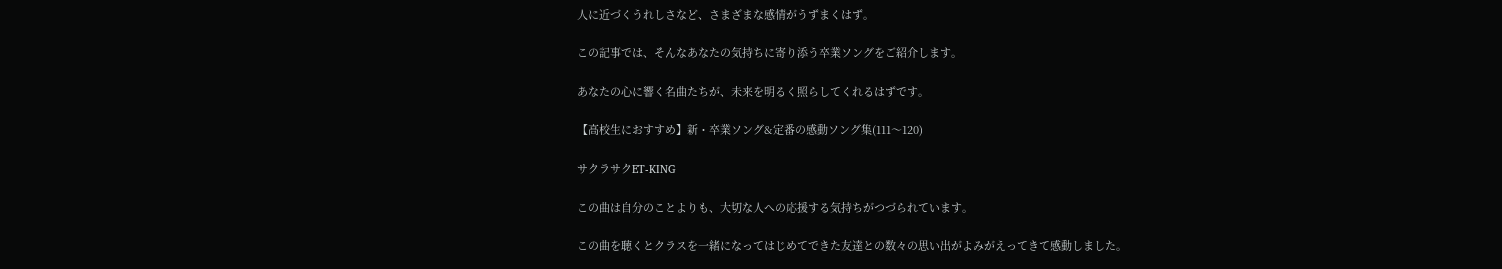人に近づくうれしさなど、さまざまな感情がうずまくはず。

この記事では、そんなあなたの気持ちに寄り添う卒業ソングをご紹介します。

あなたの心に響く名曲たちが、未来を明るく照らしてくれるはずです。

【高校生におすすめ】新・卒業ソング&定番の感動ソング集(111〜120)

サクラサクET-KING

この曲は自分のことよりも、大切な人への応援する気持ちがつづられています。

この曲を聴くとクラスを一緒になってはじめてできた友達との数々の思い出がよみがえってきて感動しました。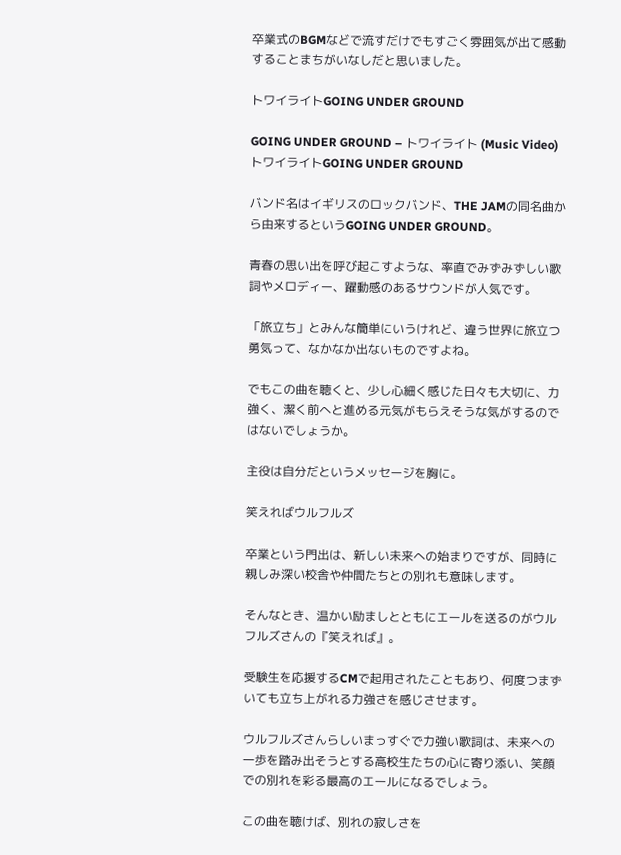卒業式のBGMなどで流すだけでもすごく雰囲気が出て感動することまちがいなしだと思いました。

トワイライトGOING UNDER GROUND

GOING UNDER GROUND – トワイライト (Music Video)
トワイライトGOING UNDER GROUND

バンド名はイギリスのロックバンド、THE JAMの同名曲から由来するというGOING UNDER GROUND。

青春の思い出を呼び起こすような、率直でみずみずしい歌詞やメロディー、躍動感のあるサウンドが人気です。

「旅立ち」とみんな簡単にいうけれど、違う世界に旅立つ勇気って、なかなか出ないものですよね。

でもこの曲を聴くと、少し心細く感じた日々も大切に、力強く、潔く前へと進める元気がもらえそうな気がするのではないでしょうか。

主役は自分だというメッセージを胸に。

笑えればウルフルズ

卒業という門出は、新しい未来への始まりですが、同時に親しみ深い校舎や仲間たちとの別れも意味します。

そんなとき、温かい励ましとともにエールを送るのがウルフルズさんの『笑えれば』。

受験生を応援するCMで起用されたこともあり、何度つまずいても立ち上がれる力強さを感じさせます。

ウルフルズさんらしいまっすぐで力強い歌詞は、未来への一歩を踏み出そうとする高校生たちの心に寄り添い、笑顔での別れを彩る最高のエールになるでしょう。

この曲を聴けば、別れの寂しさを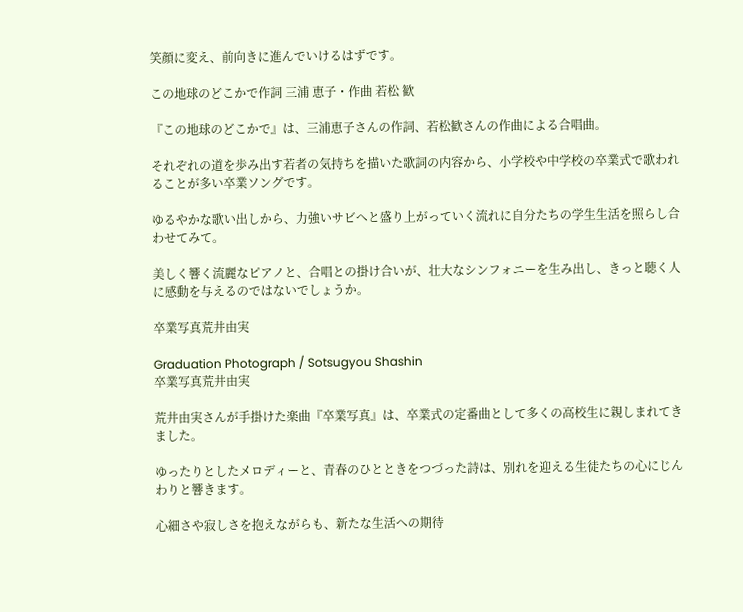笑顔に変え、前向きに進んでいけるはずです。

この地球のどこかで作詞 三浦 恵子・作曲 若松 歓

『この地球のどこかで』は、三浦恵子さんの作詞、若松歓さんの作曲による合唱曲。

それぞれの道を歩み出す若者の気持ちを描いた歌詞の内容から、小学校や中学校の卒業式で歌われることが多い卒業ソングです。

ゆるやかな歌い出しから、力強いサビへと盛り上がっていく流れに自分たちの学生生活を照らし合わせてみて。

美しく響く流麗なピアノと、合唱との掛け合いが、壮大なシンフォニーを生み出し、きっと聴く人に感動を与えるのではないでしょうか。

卒業写真荒井由実

Graduation Photograph / Sotsugyou Shashin
卒業写真荒井由実

荒井由実さんが手掛けた楽曲『卒業写真』は、卒業式の定番曲として多くの高校生に親しまれてきました。

ゆったりとしたメロディーと、青春のひとときをつづった詩は、別れを迎える生徒たちの心にじんわりと響きます。

心細さや寂しさを抱えながらも、新たな生活への期待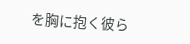を胸に抱く彼ら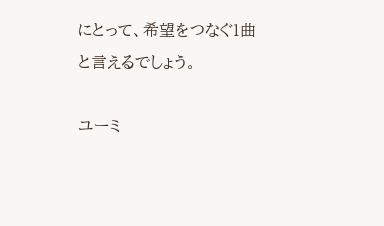にとって、希望をつなぐ1曲と言えるでしょう。

ユーミ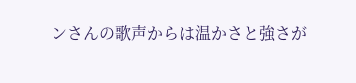ンさんの歌声からは温かさと強さが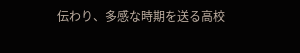伝わり、多感な時期を送る高校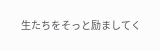生たちをそっと励ましてく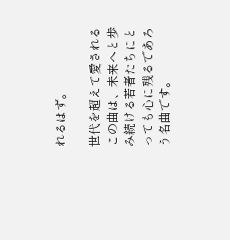れるはず。

世代を超えて愛されるこの曲は、未来へと歩み続ける若者たちにとっても心に残るであろう名曲です。